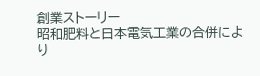創業ストーリー
昭和肥料と日本電気工業の合併により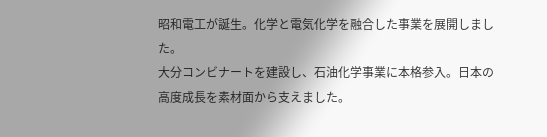昭和電工が誕生。化学と電気化学を融合した事業を展開しました。
大分コンビナートを建設し、石油化学事業に本格参入。日本の高度成長を素材面から支えました。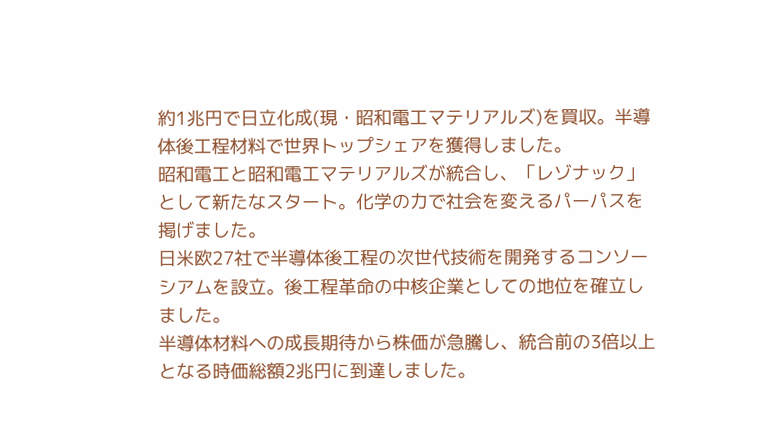約1兆円で日立化成(現・昭和電工マテリアルズ)を買収。半導体後工程材料で世界トップシェアを獲得しました。
昭和電工と昭和電工マテリアルズが統合し、「レゾナック」として新たなスタート。化学の力で社会を変えるパーパスを掲げました。
日米欧27社で半導体後工程の次世代技術を開発するコンソーシアムを設立。後工程革命の中核企業としての地位を確立しました。
半導体材料への成長期待から株価が急騰し、統合前の3倍以上となる時価総額2兆円に到達しました。